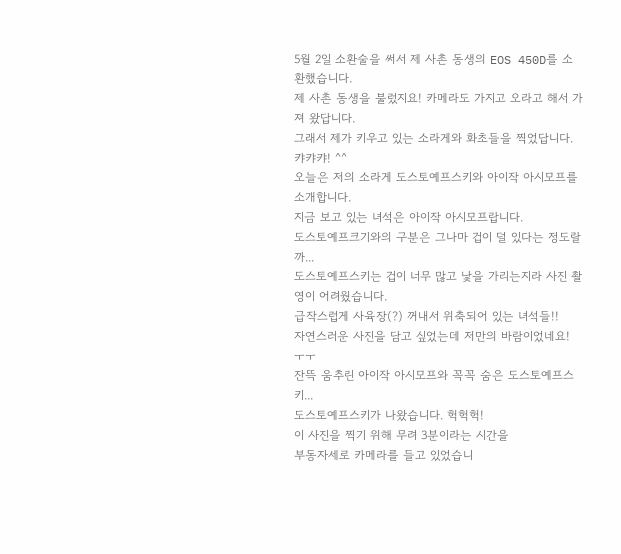5월 2일 소환술을 써서 제 사촌 동생의 EOS 450D를 소환했습니다.
제 사촌 동생을 불렀지요! 카메라도 가지고 오라고 해서 가져 왔답니다.
그래서 제가 키우고 있는 소라게와 화초들을 찍었답니다. 캬캬캬! ^^
오늘은 저의 소라게 도스토예프스키와 아이작 아시모프를 소개합니다.
지금 보고 있는 녀석은 아이작 아시모프랍니다.
도스토예프크기와의 구분은 그나마 겁이 덜 있다는 정도랄까...
도스토예프스키는 겁이 너무 많고 낯을 가리는지라 사진 촬영이 어려웠습니다.
급작스럽게 사육장(?) 꺼내서 위축되어 있는 녀석들!!
자연스러운 사진을 담고 싶었는데 저만의 바람이었네요! ㅜㅜ
잔뜩 움추린 아이작 아시모프와 꼭꼭 숨은 도스토예프스키...
도스토예프스키가 나왔습니다. 헉헉헉!
이 사진을 찍기 위해 무려 3분이라는 시간을
부동자세로 카메라를 들고 있었습니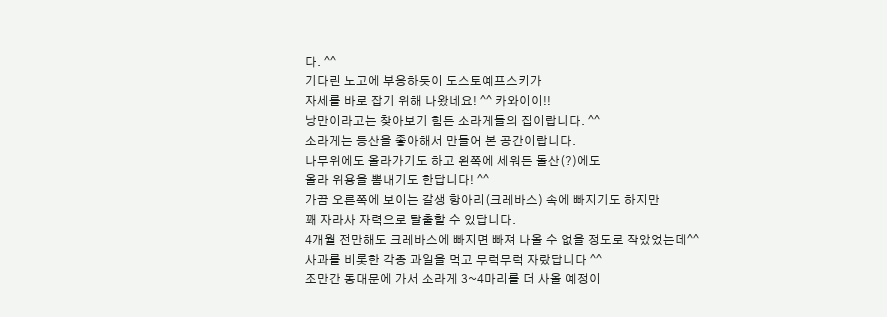다. ^^
기다린 노고에 부응하듯이 도스토예프스키가
자세를 바로 잡기 위해 나왔네요! ^^ 카와이이!!
낭만이라고는 찾아보기 힘든 소라게들의 집이랍니다. ^^
소라게는 등산을 좋아해서 만들어 본 공간이랍니다.
나무위에도 올라가기도 하고 왼쪽에 세워든 돌산(?)에도
올라 위용을 뽐내기도 한답니다! ^^
가끔 오른쪽에 보이는 갈생 항아리(크레바스) 속에 빠지기도 하지만
꽤 자라사 자력으로 탈출할 수 있답니다.
4개월 전만해도 크레바스에 빠지면 빠져 나올 수 없을 정도로 작았었는데^^
사과를 비롯한 각종 과일을 먹고 무럭무럭 자랐답니다 ^^
조만간 동대문에 가서 소라게 3~4마리를 더 사올 예정이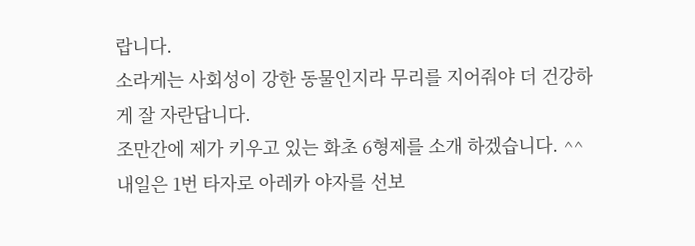랍니다.
소라게는 사회성이 강한 동물인지라 무리를 지어줘야 더 건강하게 잘 자란답니다.
조만간에 제가 키우고 있는 화초 6형제를 소개 하겠습니다. ^^
내일은 1번 타자로 아레카 야자를 선보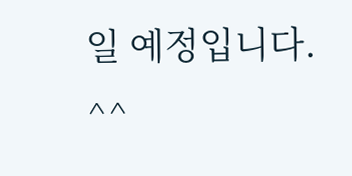일 예정입니다. ^^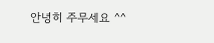안녕히 주무세요 ^^